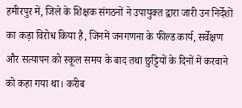हमीरपुर में, जिले के शिक्षक संगठनों ने उपायुक्त द्वारा जारी उन निर्देशों का कड़ा विरोध किया है, जिनमें जनगणना के फील्ड कार्य, सर्वेक्षण और सत्यापन को स्कूल समय के बाद तथा छुट्टियों के दिनों में करवाने को कहा गया था। करीब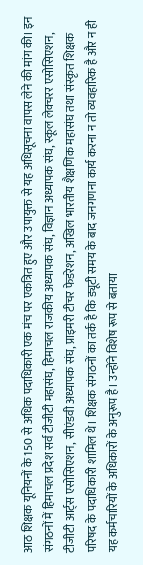आठ शिक्षक यूनियनों के 150 से अधिक पदाधिकारी एक मंच पर एकत्रित हुए और उपायुक्त से यह अधिसूचना वापस लेने की मांग की। इन संगठनों में हिमाचल प्रदेश सर्व टीजीटी महासंघ, हिमाचल राजकीय अध्यापक संघ, विज्ञान अध्यापक संघ, स्कूल लेक्चरर एसोसिएशन, टीजीटी आर्ट्स एसोसिएशन, सीएंडवी अध्यापक संघ, प्राइमरी टीचर फेडरेशन, अखिल भारतीय शैक्षणिक महासंघ तथा संस्कृत शिक्षक परिषद के पदाधिकारी शामिल थे। शिक्षक संगठनों का तर्क है कि ड्यूटी समय के बाद जनगणना कार्य करना न तो व्यवहारिक है और न ही यह कर्मचारियों के अधिकारों के अनुरूप है। उन्होंने विशेष रूप से बताया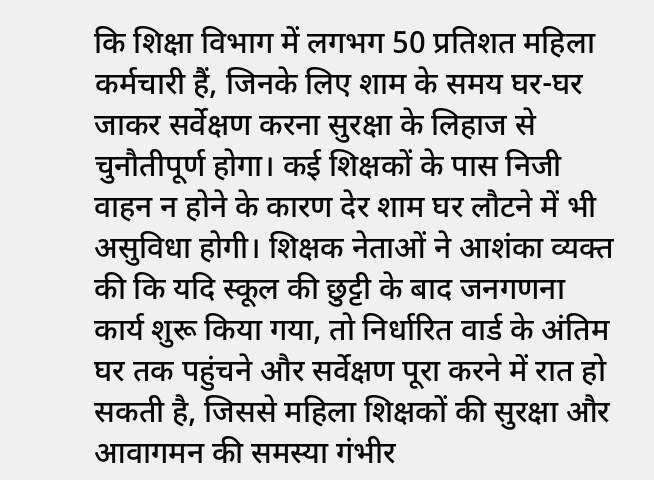कि शिक्षा विभाग में लगभग 50 प्रतिशत महिला कर्मचारी हैं, जिनके लिए शाम के समय घर-घर जाकर सर्वेक्षण करना सुरक्षा के लिहाज से चुनौतीपूर्ण होगा। कई शिक्षकों के पास निजी वाहन न होने के कारण देर शाम घर लौटने में भी असुविधा होगी। शिक्षक नेताओं ने आशंका व्यक्त की कि यदि स्कूल की छुट्टी के बाद जनगणना कार्य शुरू किया गया, तो निर्धारित वार्ड के अंतिम घर तक पहुंचने और सर्वेक्षण पूरा करने में रात हो सकती है, जिससे महिला शिक्षकों की सुरक्षा और आवागमन की समस्या गंभीर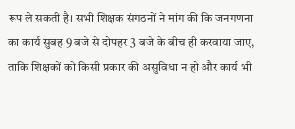रूप ले सकती है। सभी शिक्षक संगठनों ने मांग की कि जनगणना का कार्य सुबह 9 बजे से दोपहर 3 बजे के बीच ही करवाया जाए, ताकि शिक्षकों को किसी प्रकार की असुविधा न हो और कार्य भी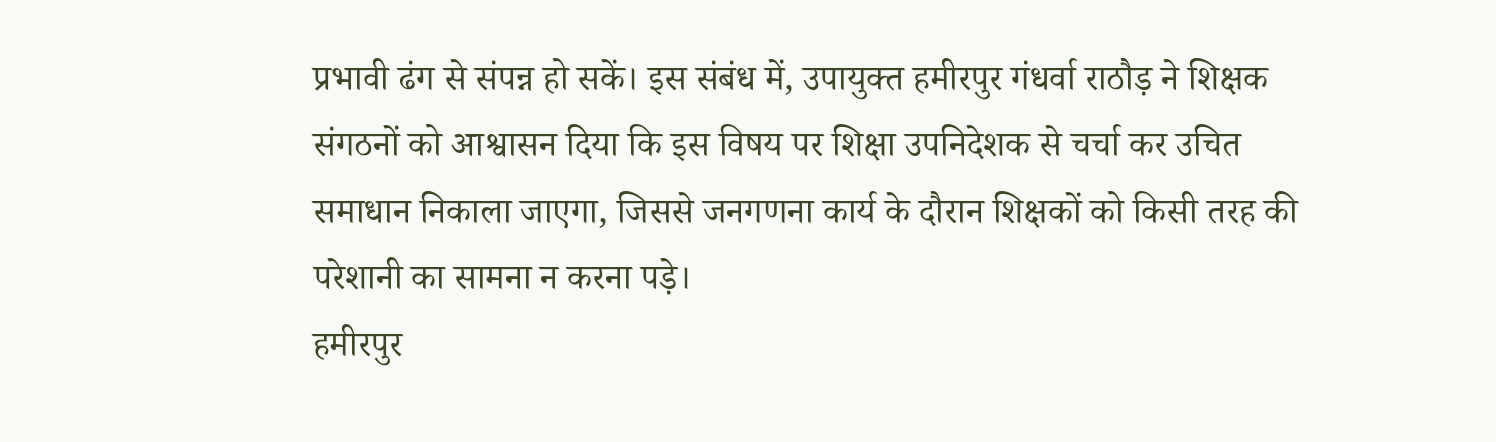प्रभावी ढंग से संपन्न हो सकें। इस संबंध में, उपायुक्त हमीरपुर गंधर्वा राठौड़ ने शिक्षक संगठनों को आश्वासन दिया कि इस विषय पर शिक्षा उपनिदेशक से चर्चा कर उचित समाधान निकाला जाएगा, जिससे जनगणना कार्य के दौरान शिक्षकों को किसी तरह की परेशानी का सामना न करना पड़े।
हमीरपुर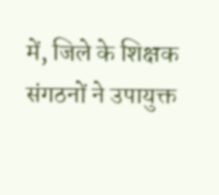में, जिले के शिक्षक संगठनों ने उपायुक्त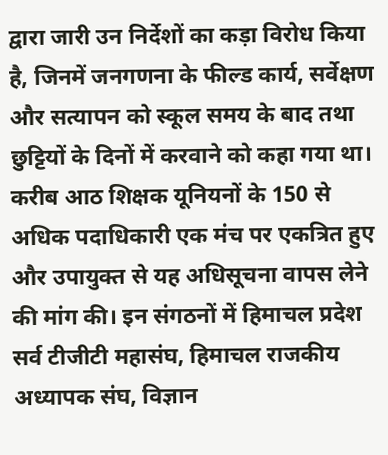द्वारा जारी उन निर्देशों का कड़ा विरोध किया है, जिनमें जनगणना के फील्ड कार्य, सर्वेक्षण और सत्यापन को स्कूल समय के बाद तथा छुट्टियों के दिनों में करवाने को कहा गया था। करीब आठ शिक्षक यूनियनों के 150 से अधिक पदाधिकारी एक मंच पर एकत्रित हुए और उपायुक्त से यह अधिसूचना वापस लेने की मांग की। इन संगठनों में हिमाचल प्रदेश सर्व टीजीटी महासंघ, हिमाचल राजकीय अध्यापक संघ, विज्ञान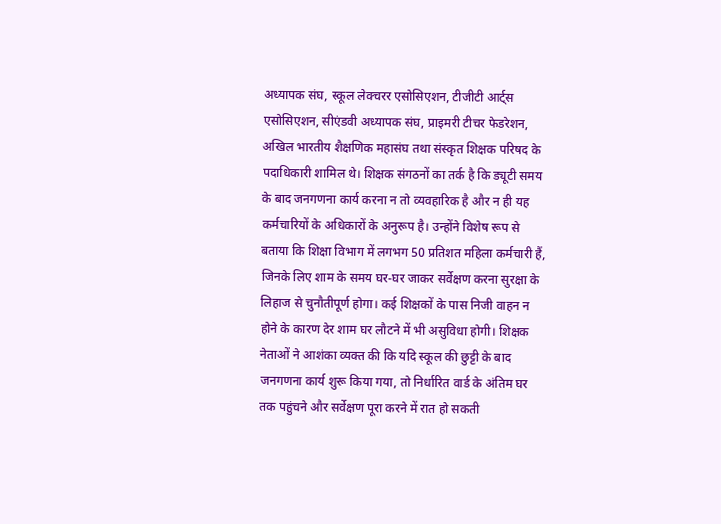अध्यापक संघ, स्कूल लेक्चरर एसोसिएशन, टीजीटी आर्ट्स एसोसिएशन, सीएंडवी अध्यापक संघ, प्राइमरी टीचर फेडरेशन, अखिल भारतीय शैक्षणिक महासंघ तथा संस्कृत शिक्षक परिषद के पदाधिकारी शामिल थे। शिक्षक संगठनों का तर्क है कि ड्यूटी समय के बाद जनगणना कार्य करना न तो व्यवहारिक है और न ही यह कर्मचारियों के अधिकारों के अनुरूप है। उन्होंने विशेष रूप से बताया कि शिक्षा विभाग में लगभग 50 प्रतिशत महिला कर्मचारी हैं, जिनके लिए शाम के समय घर-घर जाकर सर्वेक्षण करना सुरक्षा के लिहाज से चुनौतीपूर्ण होगा। कई शिक्षकों के पास निजी वाहन न होने के कारण देर शाम घर लौटने में भी असुविधा होगी। शिक्षक नेताओं ने आशंका व्यक्त की कि यदि स्कूल की छुट्टी के बाद जनगणना कार्य शुरू किया गया, तो निर्धारित वार्ड के अंतिम घर तक पहुंचने और सर्वेक्षण पूरा करने में रात हो सकती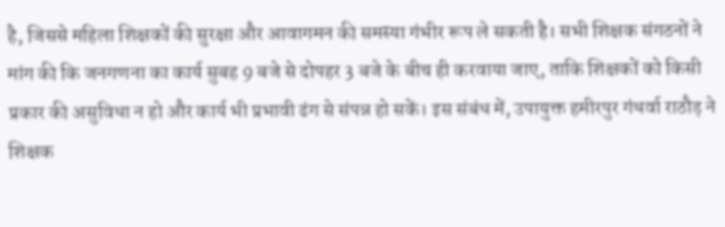है, जिससे महिला शिक्षकों की सुरक्षा और आवागमन की समस्या गंभीर रूप ले सकती है। सभी शिक्षक संगठनों ने मांग की कि जनगणना का कार्य सुबह 9 बजे से दोपहर 3 बजे के बीच ही करवाया जाए, ताकि शिक्षकों को किसी प्रकार की असुविधा न हो और कार्य भी प्रभावी ढंग से संपन्न हो सकें। इस संबंध में, उपायुक्त हमीरपुर गंधर्वा राठौड़ ने शिक्षक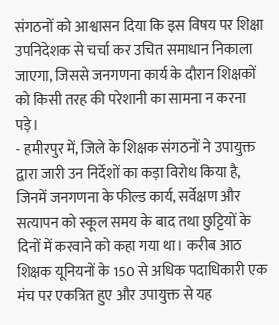संगठनों को आश्वासन दिया कि इस विषय पर शिक्षा उपनिदेशक से चर्चा कर उचित समाधान निकाला जाएगा, जिससे जनगणना कार्य के दौरान शिक्षकों को किसी तरह की परेशानी का सामना न करना पड़े।
- हमीरपुर में, जिले के शिक्षक संगठनों ने उपायुक्त द्वारा जारी उन निर्देशों का कड़ा विरोध किया है, जिनमें जनगणना के फील्ड कार्य, सर्वेक्षण और सत्यापन को स्कूल समय के बाद तथा छुट्टियों के दिनों में करवाने को कहा गया था। करीब आठ शिक्षक यूनियनों के 150 से अधिक पदाधिकारी एक मंच पर एकत्रित हुए और उपायुक्त से यह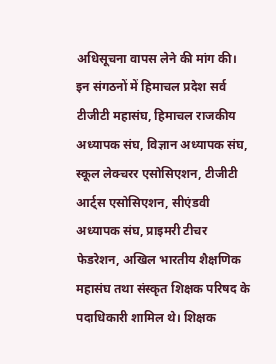अधिसूचना वापस लेने की मांग की। इन संगठनों में हिमाचल प्रदेश सर्व टीजीटी महासंघ, हिमाचल राजकीय अध्यापक संघ, विज्ञान अध्यापक संघ, स्कूल लेक्चरर एसोसिएशन, टीजीटी आर्ट्स एसोसिएशन, सीएंडवी अध्यापक संघ, प्राइमरी टीचर फेडरेशन, अखिल भारतीय शैक्षणिक महासंघ तथा संस्कृत शिक्षक परिषद के पदाधिकारी शामिल थे। शिक्षक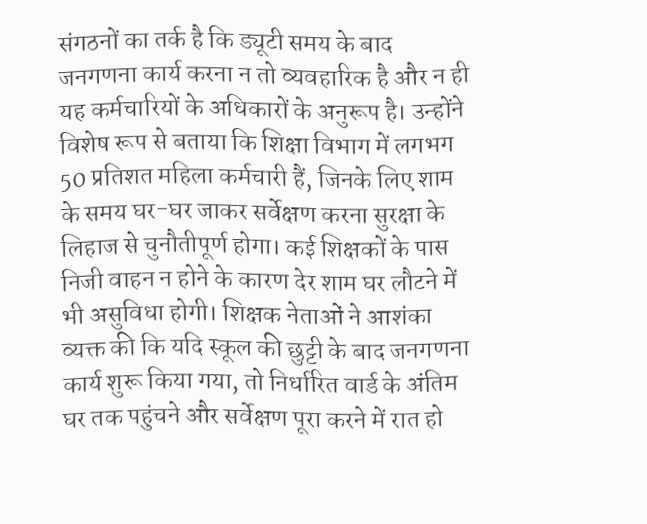संगठनों का तर्क है कि ड्यूटी समय के बाद जनगणना कार्य करना न तो व्यवहारिक है और न ही यह कर्मचारियों के अधिकारों के अनुरूप है। उन्होंने विशेष रूप से बताया कि शिक्षा विभाग में लगभग 50 प्रतिशत महिला कर्मचारी हैं, जिनके लिए शाम के समय घर-घर जाकर सर्वेक्षण करना सुरक्षा के लिहाज से चुनौतीपूर्ण होगा। कई शिक्षकों के पास निजी वाहन न होने के कारण देर शाम घर लौटने में भी असुविधा होगी। शिक्षक नेताओं ने आशंका व्यक्त की कि यदि स्कूल की छुट्टी के बाद जनगणना कार्य शुरू किया गया, तो निर्धारित वार्ड के अंतिम घर तक पहुंचने और सर्वेक्षण पूरा करने में रात हो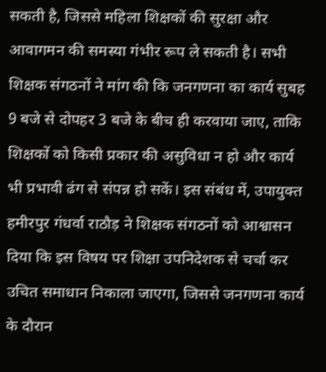सकती है, जिससे महिला शिक्षकों की सुरक्षा और आवागमन की समस्या गंभीर रूप ले सकती है। सभी शिक्षक संगठनों ने मांग की कि जनगणना का कार्य सुबह 9 बजे से दोपहर 3 बजे के बीच ही करवाया जाए, ताकि शिक्षकों को किसी प्रकार की असुविधा न हो और कार्य भी प्रभावी ढंग से संपन्न हो सकें। इस संबंध में, उपायुक्त हमीरपुर गंधर्वा राठौड़ ने शिक्षक संगठनों को आश्वासन दिया कि इस विषय पर शिक्षा उपनिदेशक से चर्चा कर उचित समाधान निकाला जाएगा, जिससे जनगणना कार्य के दौरान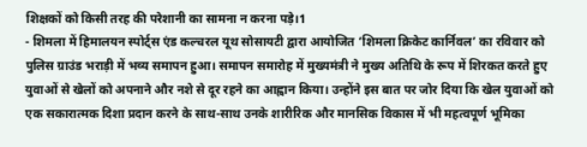शिक्षकों को किसी तरह की परेशानी का सामना न करना पड़े।1
- शिमला में हिमालयन स्पोर्ट्स एंड कल्चरल यूथ सोसायटी द्वारा आयोजित ‘शिमला क्रिकेट कार्निवल’ का रविवार को पुलिस ग्राउंड भराड़ी में भव्य समापन हुआ। समापन समारोह में मुख्यमंत्री ने मुख्य अतिथि के रूप में शिरकत करते हुए युवाओं से खेलों को अपनाने और नशे से दूर रहने का आह्वान किया। उन्होंने इस बात पर जोर दिया कि खेल युवाओं को एक सकारात्मक दिशा प्रदान करने के साथ-साथ उनके शारीरिक और मानसिक विकास में भी महत्वपूर्ण भूमिका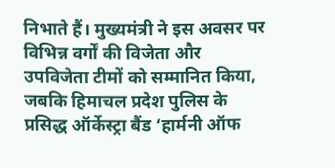निभाते हैं। मुख्यमंत्री ने इस अवसर पर विभिन्न वर्गों की विजेता और उपविजेता टीमों को सम्मानित किया, जबकि हिमाचल प्रदेश पुलिस के प्रसिद्ध ऑर्केस्ट्रा बैंड ‘हार्मनी ऑफ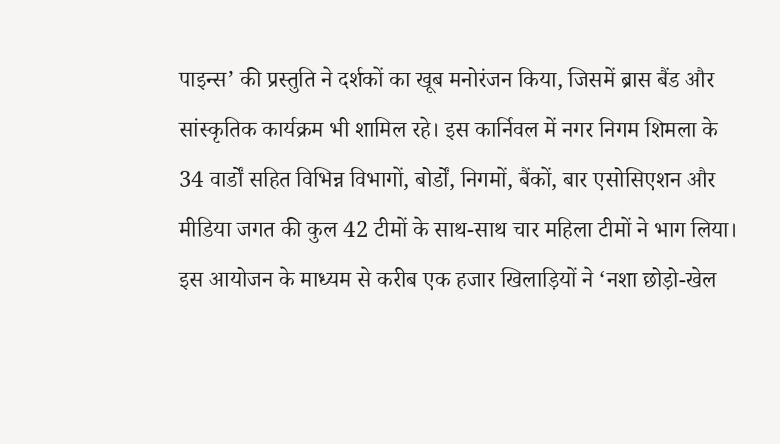पाइन्स’ की प्रस्तुति ने दर्शकों का खूब मनोरंजन किया, जिसमें ब्रास बैंड और सांस्कृतिक कार्यक्रम भी शामिल रहे। इस कार्निवल में नगर निगम शिमला के 34 वार्डों सहित विभिन्न विभागों, बोर्डों, निगमों, बैंकों, बार एसोसिएशन और मीडिया जगत की कुल 42 टीमों के साथ-साथ चार महिला टीमों ने भाग लिया। इस आयोजन के माध्यम से करीब एक हजार खिलाड़ियों ने ‘नशा छोड़ो-खेल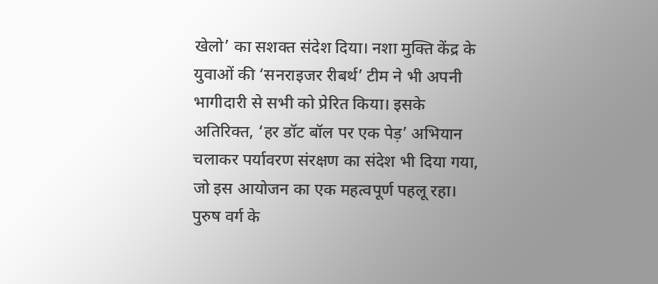खेलो’ का सशक्त संदेश दिया। नशा मुक्ति केंद्र के युवाओं की ‘सनराइजर रीबर्थ’ टीम ने भी अपनी भागीदारी से सभी को प्रेरित किया। इसके अतिरिक्त, ‘हर डॉट बॉल पर एक पेड़’ अभियान चलाकर पर्यावरण संरक्षण का संदेश भी दिया गया, जो इस आयोजन का एक महत्वपूर्ण पहलू रहा। पुरुष वर्ग के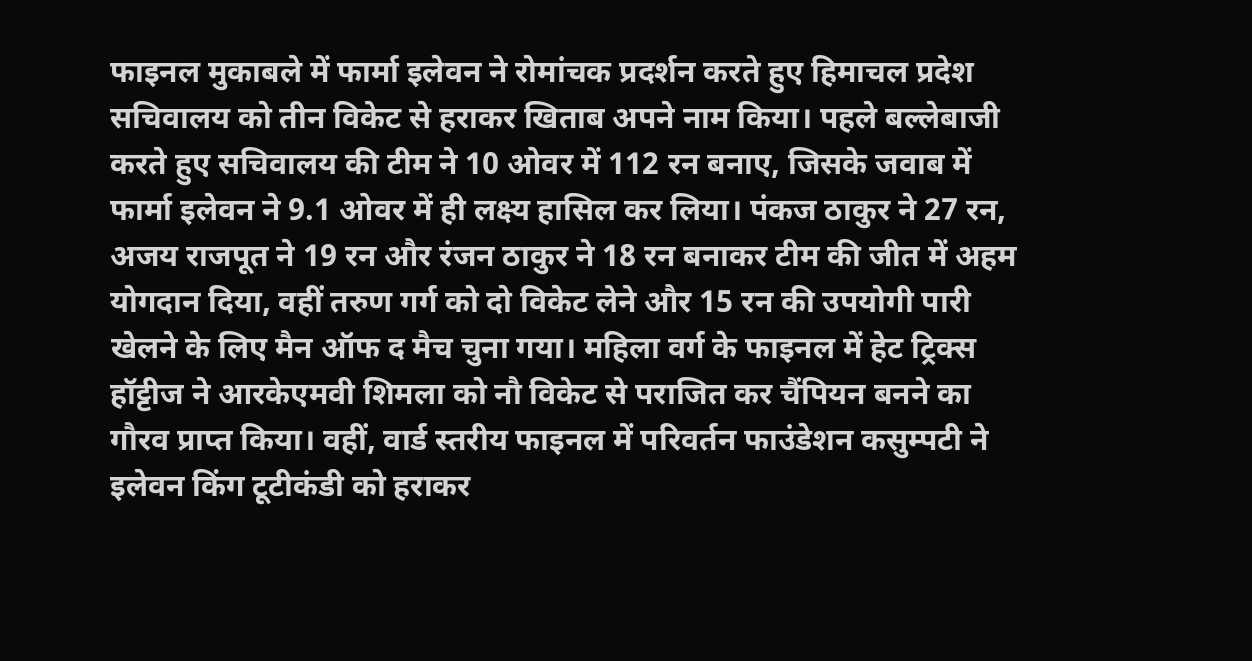फाइनल मुकाबले में फार्मा इलेवन ने रोमांचक प्रदर्शन करते हुए हिमाचल प्रदेश सचिवालय को तीन विकेट से हराकर खिताब अपने नाम किया। पहले बल्लेबाजी करते हुए सचिवालय की टीम ने 10 ओवर में 112 रन बनाए, जिसके जवाब में फार्मा इलेवन ने 9.1 ओवर में ही लक्ष्य हासिल कर लिया। पंकज ठाकुर ने 27 रन, अजय राजपूत ने 19 रन और रंजन ठाकुर ने 18 रन बनाकर टीम की जीत में अहम योगदान दिया, वहीं तरुण गर्ग को दो विकेट लेने और 15 रन की उपयोगी पारी खेलने के लिए मैन ऑफ द मैच चुना गया। महिला वर्ग के फाइनल में हेट ट्रिक्स हॉट्टीज ने आरकेएमवी शिमला को नौ विकेट से पराजित कर चैंपियन बनने का गौरव प्राप्त किया। वहीं, वार्ड स्तरीय फाइनल में परिवर्तन फाउंडेशन कसुम्पटी ने इलेवन किंग टूटीकंडी को हराकर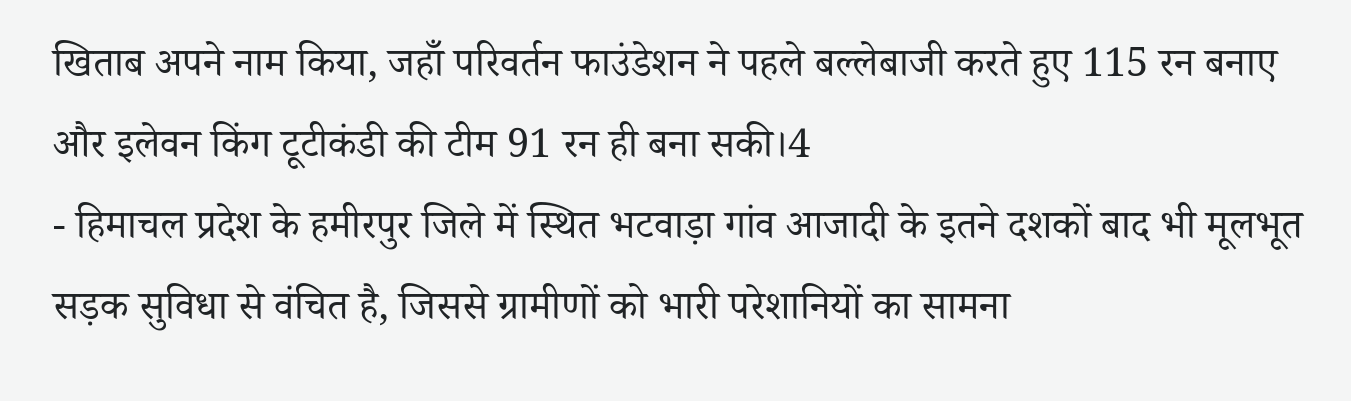खिताब अपने नाम किया, जहाँ परिवर्तन फाउंडेशन ने पहले बल्लेबाजी करते हुए 115 रन बनाए और इलेवन किंग टूटीकंडी की टीम 91 रन ही बना सकी।4
- हिमाचल प्रदेश के हमीरपुर जिले में स्थित भटवाड़ा गांव आजादी के इतने दशकों बाद भी मूलभूत सड़क सुविधा से वंचित है, जिससे ग्रामीणों को भारी परेशानियों का सामना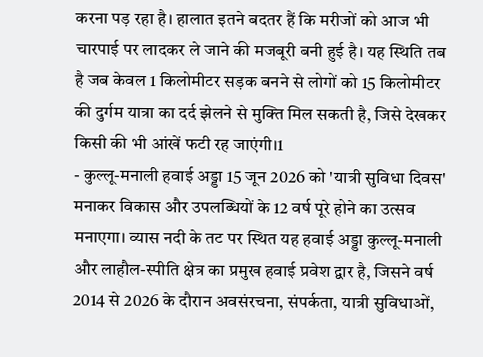करना पड़ रहा है। हालात इतने बदतर हैं कि मरीजों को आज भी चारपाई पर लादकर ले जाने की मजबूरी बनी हुई है। यह स्थिति तब है जब केवल 1 किलोमीटर सड़क बनने से लोगों को 15 किलोमीटर की दुर्गम यात्रा का दर्द झेलने से मुक्ति मिल सकती है, जिसे देखकर किसी की भी आंखें फटी रह जाएंगी।1
- कुल्लू-मनाली हवाई अड्डा 15 जून 2026 को 'यात्री सुविधा दिवस' मनाकर विकास और उपलब्धियों के 12 वर्ष पूरे होने का उत्सव मनाएगा। व्यास नदी के तट पर स्थित यह हवाई अड्डा कुल्लू-मनाली और लाहौल-स्पीति क्षेत्र का प्रमुख हवाई प्रवेश द्वार है, जिसने वर्ष 2014 से 2026 के दौरान अवसंरचना, संपर्कता, यात्री सुविधाओं,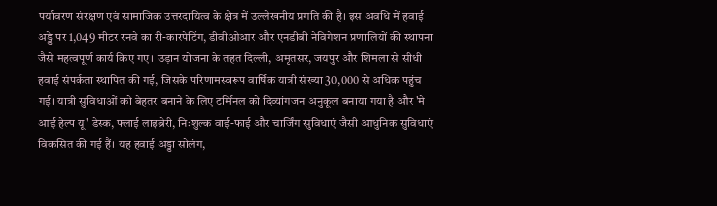पर्यावरण संरक्षण एवं सामाजिक उत्तरदायित्व के क्षेत्र में उल्लेखनीय प्रगति की है। इस अवधि में हवाई अड्डे पर 1,049 मीटर रनवे का री-कारपेटिंग, डीवीओआर और एनडीबी नेविगेशन प्रणालियों की स्थापना जैसे महत्वपूर्ण कार्य किए गए। उड़ान योजना के तहत दिल्ली, अमृतसर, जयपुर और शिमला से सीधी हवाई संपर्कता स्थापित की गई, जिसके परिणामस्वरूप वार्षिक यात्री संख्या 30,000 से अधिक पहुंच गई। यात्री सुविधाओं को बेहतर बनाने के लिए टर्मिनल को दिव्यांगजन अनुकूल बनाया गया है और 'मे आई हेल्प यू' डेस्क, फ्लाई लाइब्रेरी, निःशुल्क वाई-फाई और चार्जिंग सुविधाएं जैसी आधुनिक सुविधाएं विकसित की गई हैं। यह हवाई अड्डा सोलंग,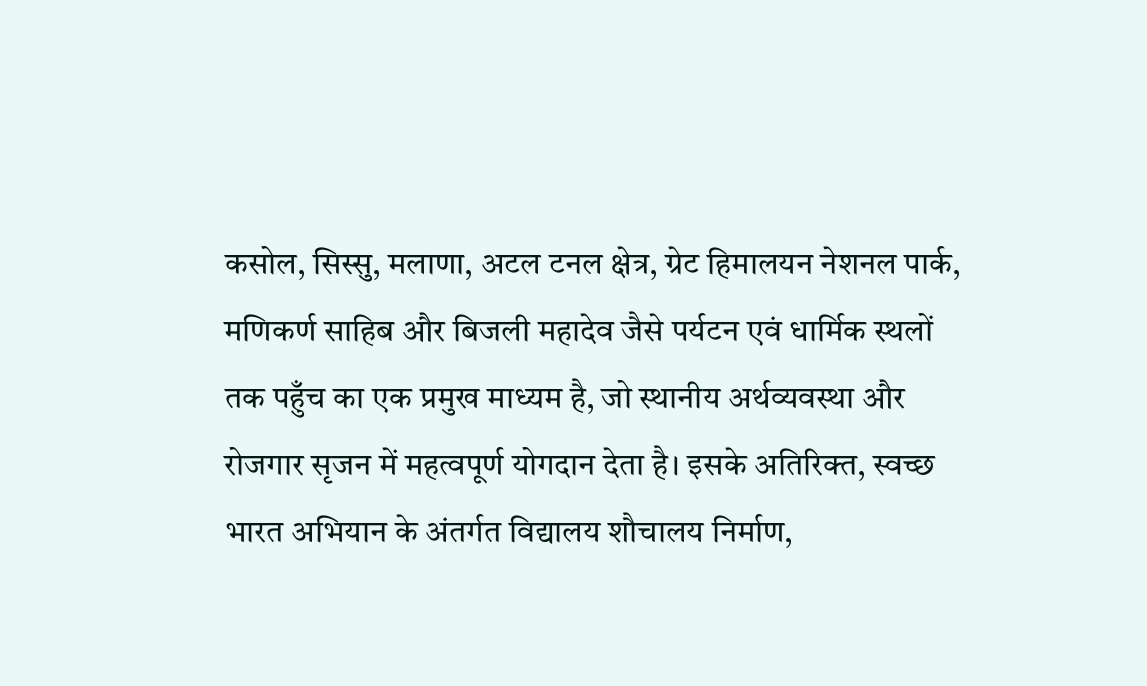कसोल, सिस्सु, मलाणा, अटल टनल क्षेत्र, ग्रेट हिमालयन नेशनल पार्क, मणिकर्ण साहिब और बिजली महादेव जैसे पर्यटन एवं धार्मिक स्थलों तक पहुँच का एक प्रमुख माध्यम है, जो स्थानीय अर्थव्यवस्था और रोजगार सृजन में महत्वपूर्ण योगदान देता है। इसके अतिरिक्त, स्वच्छ भारत अभियान के अंतर्गत विद्यालय शौचालय निर्माण,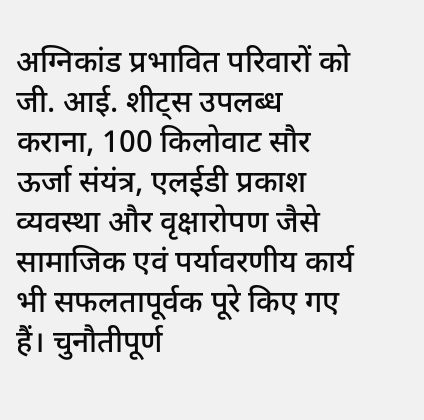अग्निकांड प्रभावित परिवारों को जी. आई. शीट्स उपलब्ध कराना, 100 किलोवाट सौर ऊर्जा संयंत्र, एलईडी प्रकाश व्यवस्था और वृक्षारोपण जैसे सामाजिक एवं पर्यावरणीय कार्य भी सफलतापूर्वक पूरे किए गए हैं। चुनौतीपूर्ण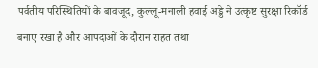पर्वतीय परिस्थितियों के बावजूद, कुल्लू-मनाली हवाई अड्डे ने उत्कृष्ट सुरक्षा रिकॉर्ड बनाए रखा है और आपदाओं के दौरान राहत तथा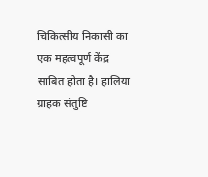चिकित्सीय निकासी का एक महत्वपूर्ण केंद्र साबित होता है। हालिया ग्राहक संतुष्टि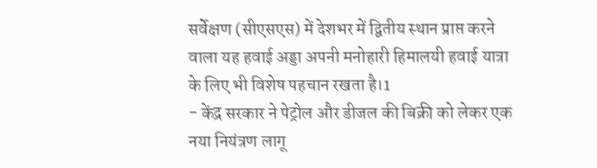सर्वेक्षण (सीएसएस) में देशभर में द्वितीय स्थान प्राप्त करने वाला यह हवाई अड्डा अपनी मनोहारी हिमालयी हवाई यात्रा के लिए भी विशेष पहचान रखता है।1
- केंद्र सरकार ने पेट्रोल और डीजल की बिक्री को लेकर एक नया नियंत्रण लागू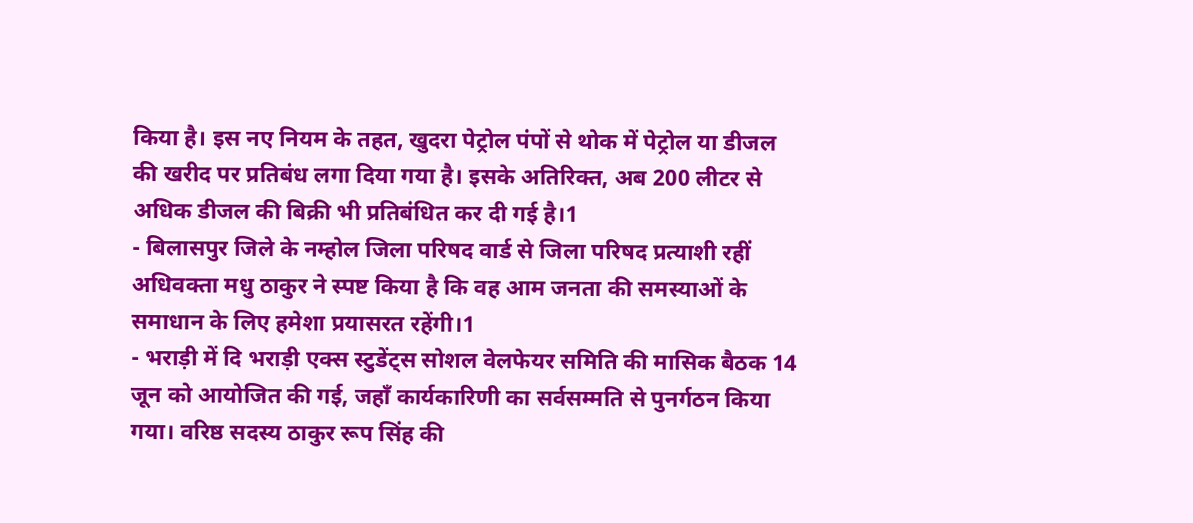किया है। इस नए नियम के तहत, खुदरा पेट्रोल पंपों से थोक में पेट्रोल या डीजल की खरीद पर प्रतिबंध लगा दिया गया है। इसके अतिरिक्त, अब 200 लीटर से अधिक डीजल की बिक्री भी प्रतिबंधित कर दी गई है।1
- बिलासपुर जिले के नम्होल जिला परिषद वार्ड से जिला परिषद प्रत्याशी रहीं अधिवक्ता मधु ठाकुर ने स्पष्ट किया है कि वह आम जनता की समस्याओं के समाधान के लिए हमेशा प्रयासरत रहेंगी।1
- भराड़ी में दि भराड़ी एक्स स्टुडेंट्स सोशल वेलफेयर समिति की मासिक बैठक 14 जून को आयोजित की गई, जहाँ कार्यकारिणी का सर्वसम्मति से पुनर्गठन किया गया। वरिष्ठ सदस्य ठाकुर रूप सिंह की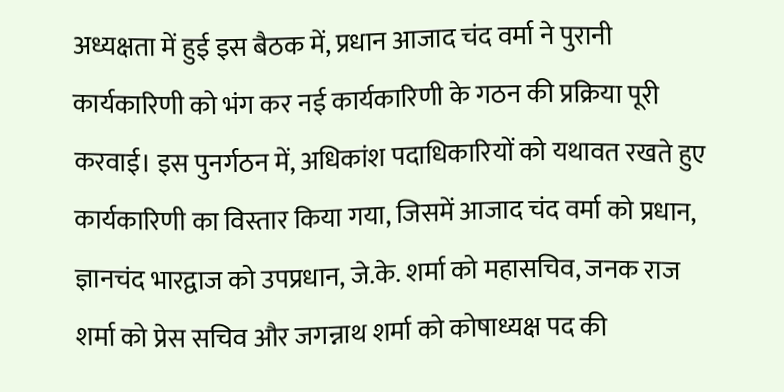अध्यक्षता में हुई इस बैठक में, प्रधान आजाद चंद वर्मा ने पुरानी कार्यकारिणी को भंग कर नई कार्यकारिणी के गठन की प्रक्रिया पूरी करवाई। इस पुनर्गठन में, अधिकांश पदाधिकारियों को यथावत रखते हुए कार्यकारिणी का विस्तार किया गया, जिसमें आजाद चंद वर्मा को प्रधान, ज्ञानचंद भारद्वाज को उपप्रधान, जे.के. शर्मा को महासचिव, जनक राज शर्मा को प्रेस सचिव और जगन्नाथ शर्मा को कोषाध्यक्ष पद की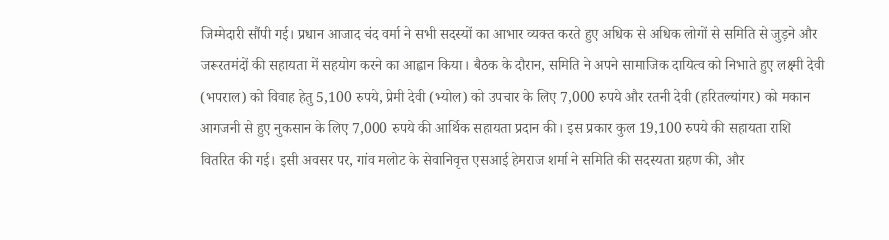जिम्मेदारी सौंपी गई। प्रधान आजाद चंद वर्मा ने सभी सदस्यों का आभार व्यक्त करते हुए अधिक से अधिक लोगों से समिति से जुड़ने और जरूरतमंदों की सहायता में सहयोग करने का आह्वान किया। बैठक के दौरान, समिति ने अपने सामाजिक दायित्व को निभाते हुए लक्ष्मी देवी (भपराल) को विवाह हेतु 5,100 रुपये, प्रेमी देवी (भ्योल) को उपचार के लिए 7,000 रुपये और रतनी देवी (हरितल्यांगर) को मकान आगजनी से हुए नुकसान के लिए 7,000 रुपये की आर्थिक सहायता प्रदान की। इस प्रकार कुल 19,100 रुपये की सहायता राशि वितरित की गई। इसी अवसर पर, गांव मलोट के सेवानिवृत्त एसआई हेमराज शर्मा ने समिति की सदस्यता ग्रहण की, और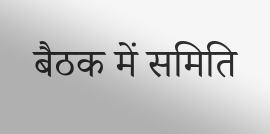बैठक में समिति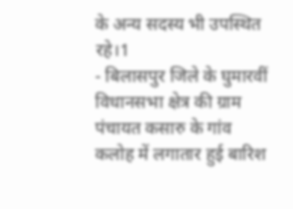के अन्य सदस्य भी उपस्थित रहे।1
- बिलासपुर जिले के घुमारवीं विधानसभा क्षेत्र की ग्राम पंचायत कसारु के गांव कलोह में लगातार हुई बारिश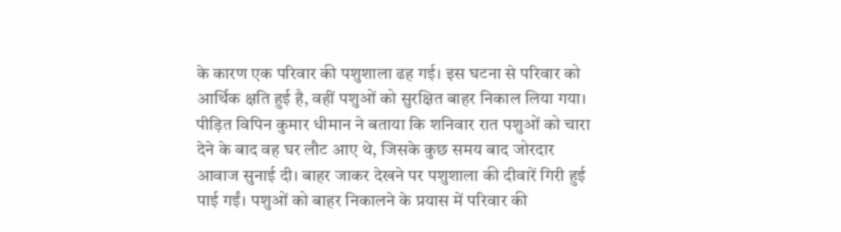के कारण एक परिवार की पशुशाला ढह गई। इस घटना से परिवार को आर्थिक क्षति हुई है, वहीं पशुओं को सुरक्षित बाहर निकाल लिया गया। पीड़ित विपिन कुमार धीमान ने बताया कि शनिवार रात पशुओं को चारा देने के बाद वह घर लौट आए थे, जिसके कुछ समय बाद जोरदार आवाज सुनाई दी। बाहर जाकर देखने पर पशुशाला की दीवारें गिरी हुई पाई गईं। पशुओं को बाहर निकालने के प्रयास में परिवार की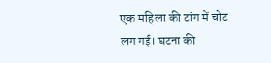एक महिला की टांग में चोट लग गई। घटना की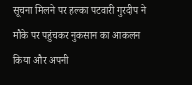सूचना मिलने पर हल्का पटवारी गुरदीप ने मौके पर पहुंचकर नुकसान का आकलन किया और अपनी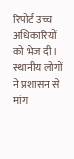रिपोर्ट उच्च अधिकारियों को भेज दी। स्थानीय लोगों ने प्रशासन से मांग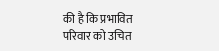की है कि प्रभावित परिवार को उचित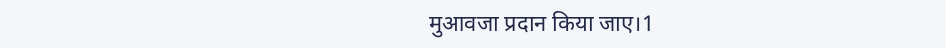मुआवजा प्रदान किया जाए।1